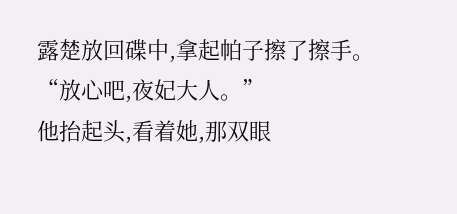露楚放回碟中,拿起帕子擦了擦手。
“放心吧,夜妃大人。”
他抬起头,看着她,那双眼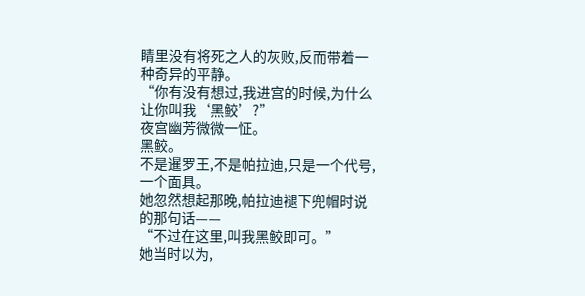睛里没有将死之人的灰败,反而带着一种奇异的平静。
“你有没有想过,我进宫的时候,为什么让你叫我‘黑鲛’?”
夜宫幽芳微微一怔。
黑鲛。
不是暹罗王,不是帕拉迪,只是一个代号,一个面具。
她忽然想起那晚,帕拉迪褪下兜帽时说的那句话——
“不过在这里,叫我黑鲛即可。”
她当时以为,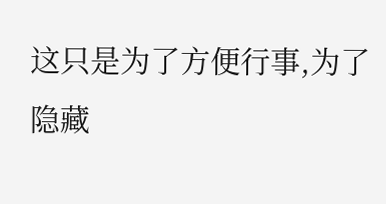这只是为了方便行事,为了隐藏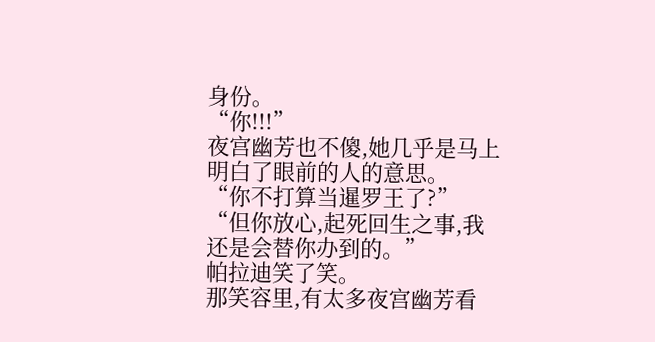身份。
“你!!!”
夜宫幽芳也不傻,她几乎是马上明白了眼前的人的意思。
“你不打算当暹罗王了?”
“但你放心,起死回生之事,我还是会替你办到的。”
帕拉迪笑了笑。
那笑容里,有太多夜宫幽芳看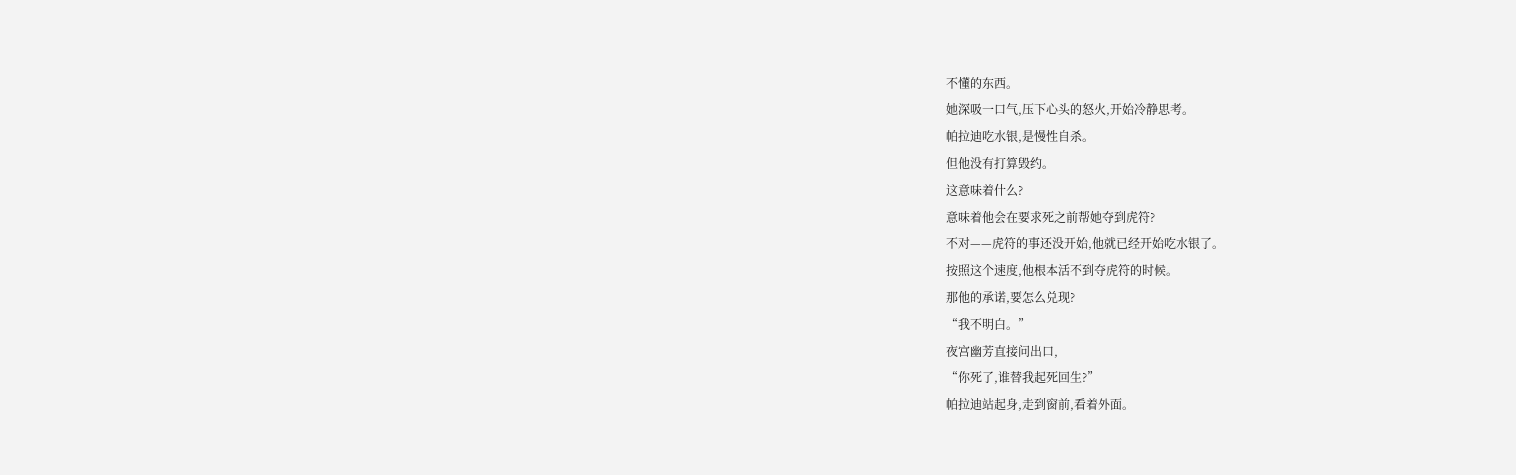不懂的东西。
她深吸一口气,压下心头的怒火,开始冷静思考。
帕拉迪吃水银,是慢性自杀。
但他没有打算毁约。
这意味着什么?
意味着他会在要求死之前帮她夺到虎符?
不对——虎符的事还没开始,他就已经开始吃水银了。
按照这个速度,他根本活不到夺虎符的时候。
那他的承诺,要怎么兑现?
“我不明白。”
夜宫幽芳直接问出口,
“你死了,谁替我起死回生?”
帕拉迪站起身,走到窗前,看着外面。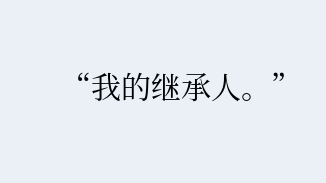“我的继承人。”